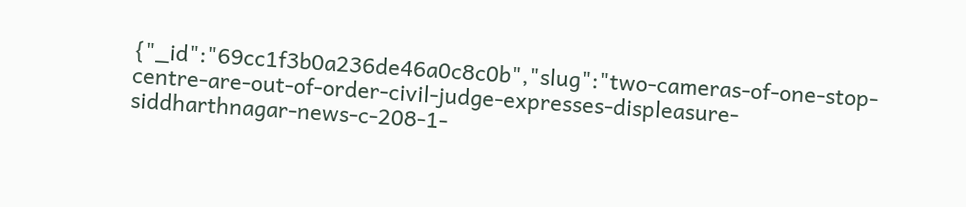{"_id":"69cc1f3b0a236de46a0c8c0b","slug":"two-cameras-of-one-stop-centre-are-out-of-order-civil-judge-expresses-displeasure-siddharthnagar-news-c-208-1-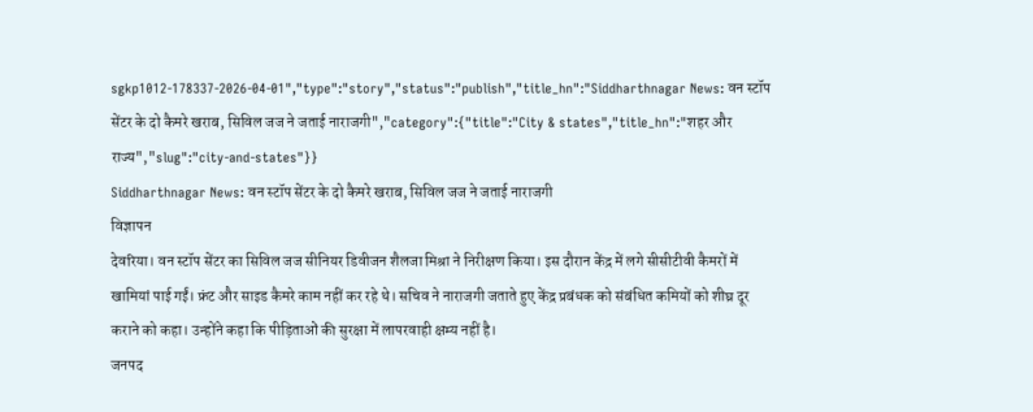sgkp1012-178337-2026-04-01","type":"story","status":"publish","title_hn":"Siddharthnagar News: वन स्टॉप सेंटर के दो कैमरे खराब, सिविल जज ने जताई नाराजगी","category":{"title":"City & states","title_hn":"शहर और राज्य","slug":"city-and-states"}}
Siddharthnagar News: वन स्टॉप सेंटर के दो कैमरे खराब, सिविल जज ने जताई नाराजगी
विज्ञापन
देवरिया। वन स्टॉप सेंटर का सिविल जज सीनियर डिवीजन शैलजा मिश्रा ने निरीक्षण किया। इस दौरान केंद्र में लगे सीसीटीवी कैमरों में खामियां पाई गईं। फ्रंट और साइड कैमरे काम नहीं कर रहे थे। सचिव ने नाराजगी जताते हुए केंद्र प्रबंधक को संबंधित कमियों को शीघ्र दूर कराने को कहा। उन्होंने कहा कि पीड़िताओं की सुरक्षा में लापरवाही क्षम्य नहीं है।
जनपद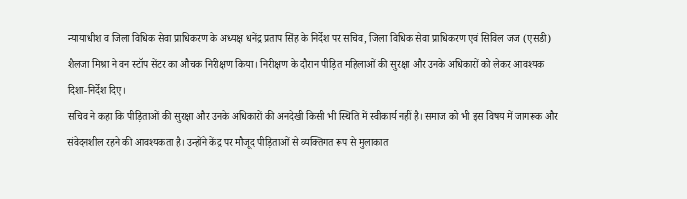न्यायाधीश व जिला विधिक सेवा प्राधिकरण के अध्यक्ष धनेंद्र प्रताप सिंह के निर्देश पर सचिव, जिला विधिक सेवा प्राधिकरण एवं सिविल जज (एसडी) शैलजा मिश्रा ने वन स्टॉप सेंटर का औचक निरीक्षण किया। निरीक्षण के दौरान पीड़ित महिलाओं की सुरक्षा और उनके अधिकारों को लेकर आवश्यक दिशा-निर्देश दिए।
सचिव ने कहा कि पीड़िताओं की सुरक्षा और उनके अधिकारों की अनदेखी किसी भी स्थिति में स्वीकार्य नहीं है। समाज को भी इस विषय में जागरूक और संवेदनशील रहने की आवश्यकता है। उन्होंने केंद्र पर मौजूद पीड़िताओं से व्यक्तिगत रूप से मुलाकात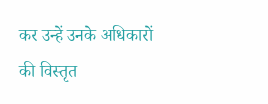कर उन्हें उनके अधिकारों की विस्तृत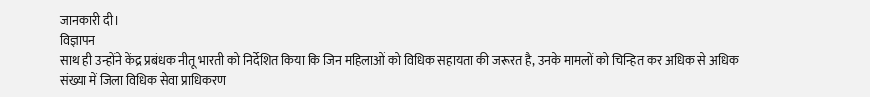जानकारी दी।
विज्ञापन
साथ ही उन्होंने केंद्र प्रबंधक नीतू भारती को निर्देशित किया कि जिन महिलाओं को विधिक सहायता की जरूरत है, उनके मामलों को चिन्हित कर अधिक से अधिक संख्या में जिला विधिक सेवा प्राधिकरण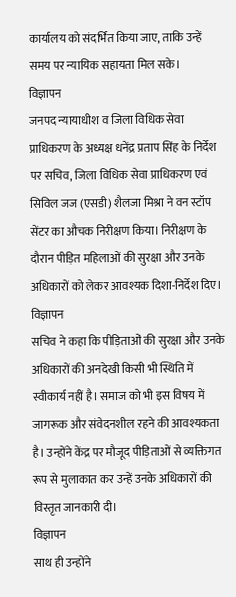कार्यालय को संदर्भित किया जाए, ताकि उन्हें समय पर न्यायिक सहायता मिल सके।
विज्ञापन
जनपद न्यायाधीश व जिला विधिक सेवा प्राधिकरण के अध्यक्ष धनेंद्र प्रताप सिंह के निर्देश पर सचिव, जिला विधिक सेवा प्राधिकरण एवं सिविल जज (एसडी) शैलजा मिश्रा ने वन स्टॉप सेंटर का औचक निरीक्षण किया। निरीक्षण के दौरान पीड़ित महिलाओं की सुरक्षा और उनके अधिकारों को लेकर आवश्यक दिशा-निर्देश दिए।
विज्ञापन
सचिव ने कहा कि पीड़िताओं की सुरक्षा और उनके अधिकारों की अनदेखी किसी भी स्थिति में स्वीकार्य नहीं है। समाज को भी इस विषय में जागरूक और संवेदनशील रहने की आवश्यकता है। उन्होंने केंद्र पर मौजूद पीड़िताओं से व्यक्तिगत रूप से मुलाकात कर उन्हें उनके अधिकारों की विस्तृत जानकारी दी।
विज्ञापन
साथ ही उन्होंने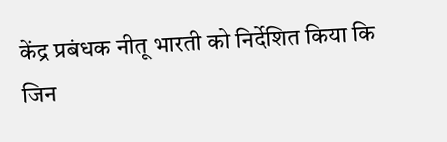केंद्र प्रबंधक नीतू भारती को निर्देशित किया कि जिन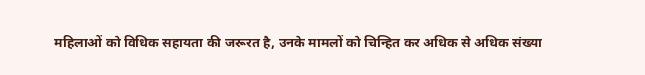महिलाओं को विधिक सहायता की जरूरत है, उनके मामलों को चिन्हित कर अधिक से अधिक संख्या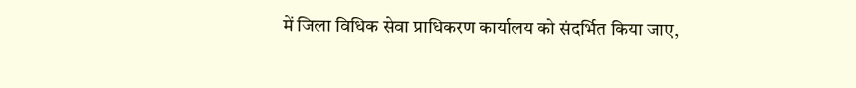में जिला विधिक सेवा प्राधिकरण कार्यालय को संदर्भित किया जाए,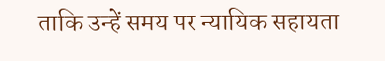ताकि उन्हें समय पर न्यायिक सहायता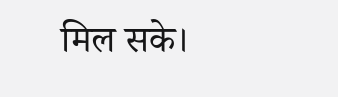मिल सके।